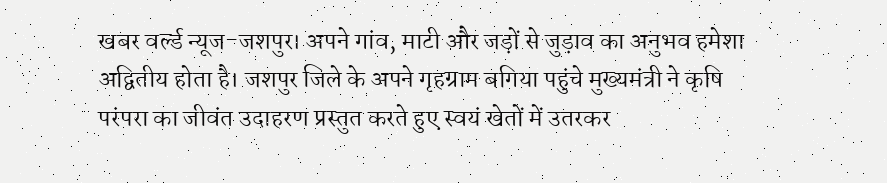खबर वर्ल्ड न्यूज-जशपुर। अपने गांव, माटी और जड़ों से जुड़ाव का अनुभव हमेशा अद्वितीय होता है। जशपुर जिले के अपने गृहग्राम बगिया पहुंचे मुख्यमंत्री ने कृषि परंपरा का जीवंत उदाहरण प्रस्तुत करते हुए स्वयं खेतों में उतरकर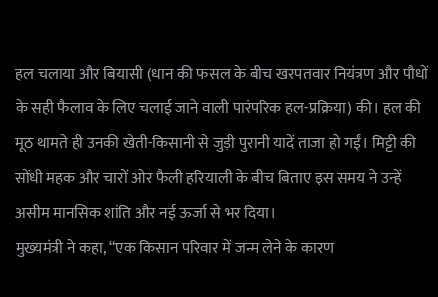हल चलाया और बियासी (धान की फसल के बीच खरपतवार नियंत्रण और पौधों के सही फैलाव के लिए चलाई जाने वाली पारंपरिक हल-प्रक्रिया) की। हल की मूठ थामते ही उनकी खेती-किसानी से जुड़ी पुरानी यादें ताजा हो गईं। मिट्टी की सोंधी महक और चारों ओर फैली हरियाली के बीच बिताए इस समय ने उन्हें असीम मानसिक शांति और नई ऊर्जा से भर दिया।
मुख्यमंत्री ने कहा, “एक किसान परिवार में जन्म लेने के कारण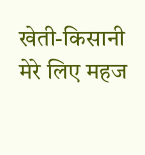खेती-किसानी मेरे लिए महज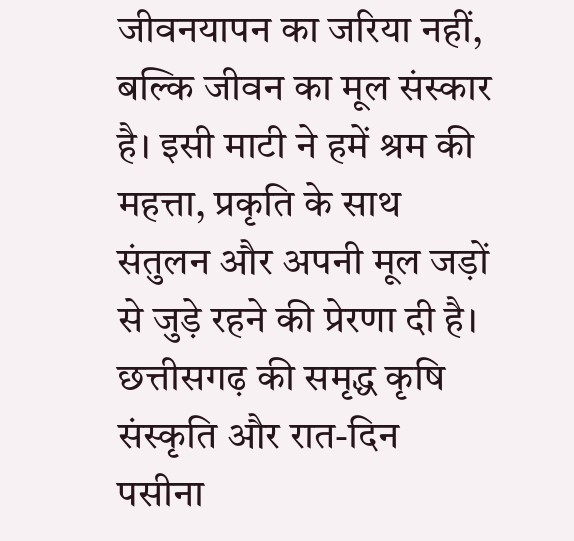जीवनयापन का जरिया नहीं, बल्कि जीवन का मूल संस्कार है। इसी माटी ने हमें श्रम की महत्ता, प्रकृति के साथ संतुलन और अपनी मूल जड़ों से जुड़े रहने की प्रेरणा दी है। छत्तीसगढ़ की समृद्ध कृषि संस्कृति और रात-दिन पसीना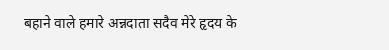बहाने वाले हमारे अन्नदाता सदैव मेरे हृदय के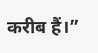करीब हैं।”